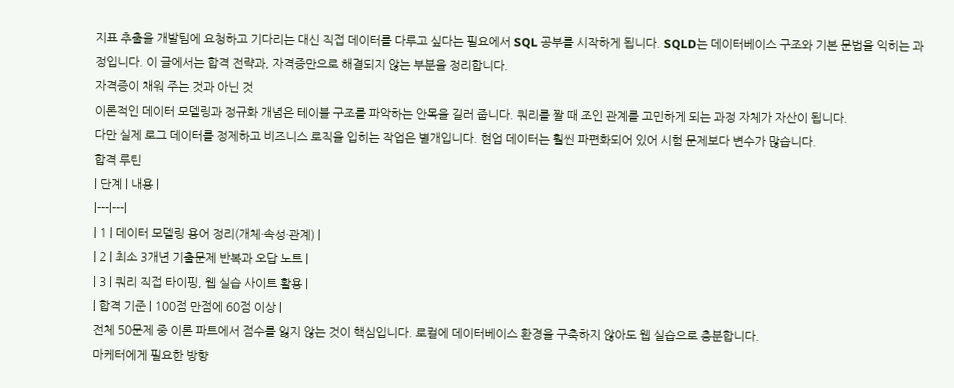지표 추출을 개발팀에 요청하고 기다리는 대신 직접 데이터를 다루고 싶다는 필요에서 SQL 공부를 시작하게 됩니다. SQLD는 데이터베이스 구조와 기본 문법을 익히는 과정입니다. 이 글에서는 합격 전략과, 자격증만으로 해결되지 않는 부분을 정리합니다.
자격증이 채워 주는 것과 아닌 것
이론적인 데이터 모델링과 정규화 개념은 테이블 구조를 파악하는 안목을 길러 줍니다. 쿼리를 짤 때 조인 관계를 고민하게 되는 과정 자체가 자산이 됩니다.
다만 실제 로그 데이터를 정제하고 비즈니스 로직을 입히는 작업은 별개입니다. 현업 데이터는 훨씬 파편화되어 있어 시험 문제보다 변수가 많습니다.
합격 루틴
| 단계 | 내용 |
|---|---|
| 1 | 데이터 모델링 용어 정리(개체·속성·관계) |
| 2 | 최소 3개년 기출문제 반복과 오답 노트 |
| 3 | 쿼리 직접 타이핑, 웹 실습 사이트 활용 |
| 합격 기준 | 100점 만점에 60점 이상 |
전체 50문제 중 이론 파트에서 점수를 잃지 않는 것이 핵심입니다. 로컬에 데이터베이스 환경을 구축하지 않아도 웹 실습으로 충분합니다.
마케터에게 필요한 방향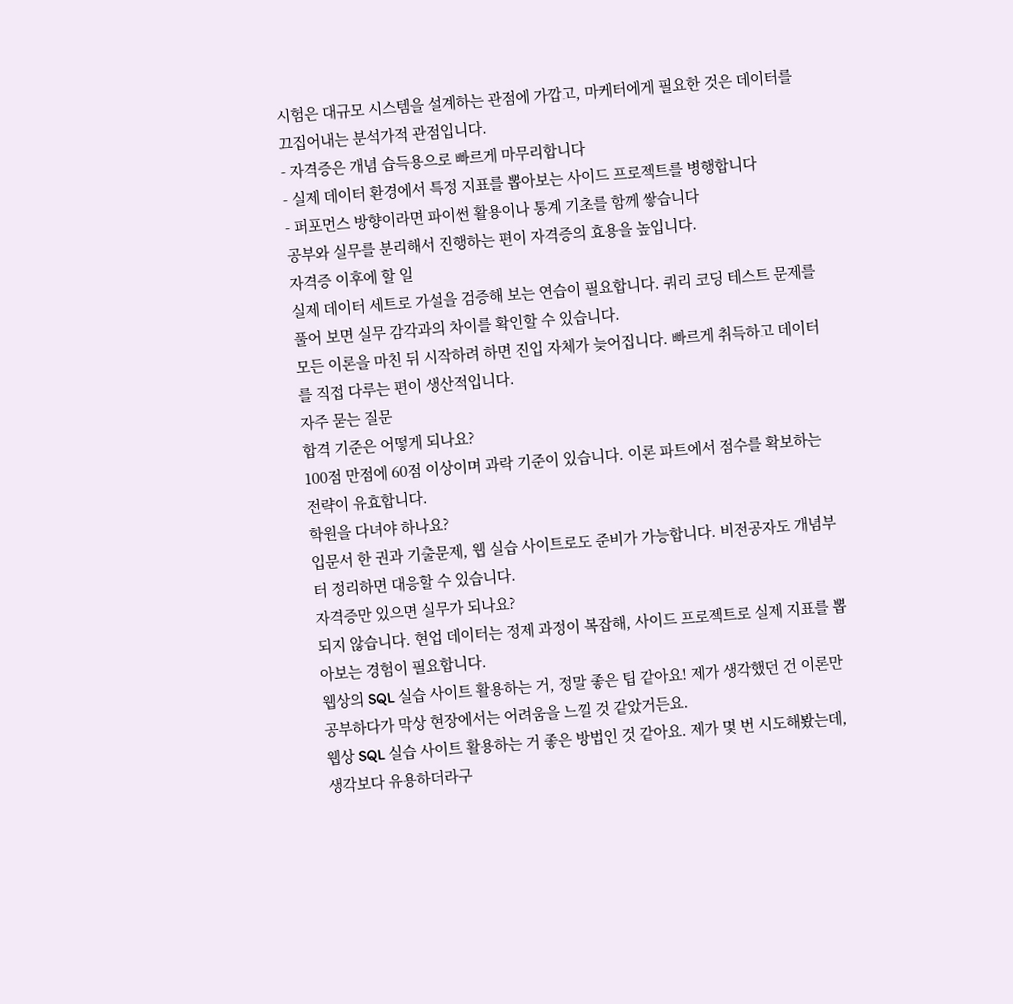시험은 대규모 시스템을 설계하는 관점에 가깝고, 마케터에게 필요한 것은 데이터를 끄집어내는 분석가적 관점입니다.
- 자격증은 개념 습득용으로 빠르게 마무리합니다
- 실제 데이터 환경에서 특정 지표를 뽑아보는 사이드 프로젝트를 병행합니다
- 퍼포먼스 방향이라면 파이썬 활용이나 통계 기초를 함께 쌓습니다
공부와 실무를 분리해서 진행하는 편이 자격증의 효용을 높입니다.
자격증 이후에 할 일
실제 데이터 세트로 가설을 검증해 보는 연습이 필요합니다. 쿼리 코딩 테스트 문제를 풀어 보면 실무 감각과의 차이를 확인할 수 있습니다.
모든 이론을 마친 뒤 시작하려 하면 진입 자체가 늦어집니다. 빠르게 취득하고 데이터를 직접 다루는 편이 생산적입니다.
자주 묻는 질문
합격 기준은 어떻게 되나요?
100점 만점에 60점 이상이며 과락 기준이 있습니다. 이론 파트에서 점수를 확보하는 전략이 유효합니다.
학원을 다녀야 하나요?
입문서 한 권과 기출문제, 웹 실습 사이트로도 준비가 가능합니다. 비전공자도 개념부터 정리하면 대응할 수 있습니다.
자격증만 있으면 실무가 되나요?
되지 않습니다. 현업 데이터는 정제 과정이 복잡해, 사이드 프로젝트로 실제 지표를 뽑아보는 경험이 필요합니다.
웹상의 SQL 실습 사이트 활용하는 거, 정말 좋은 팁 같아요! 제가 생각했던 건 이론만 공부하다가 막상 현장에서는 어려움을 느낄 것 같았거든요.
웹상 SQL 실습 사이트 활용하는 거 좋은 방법인 것 같아요. 제가 몇 번 시도해봤는데, 생각보다 유용하더라구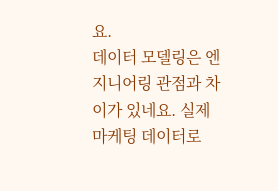요.
데이터 모델링은 엔지니어링 관점과 차이가 있네요. 실제 마케팅 데이터로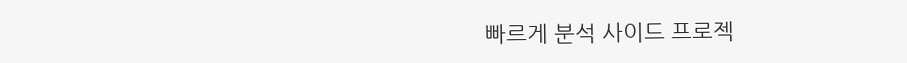빠르게 분석 사이드 프로젝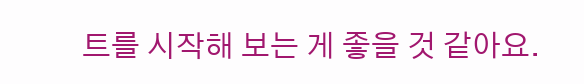트를 시작해 보는 게 좋을 것 같아요.